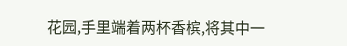花园,手里端着两杯香槟,将其中一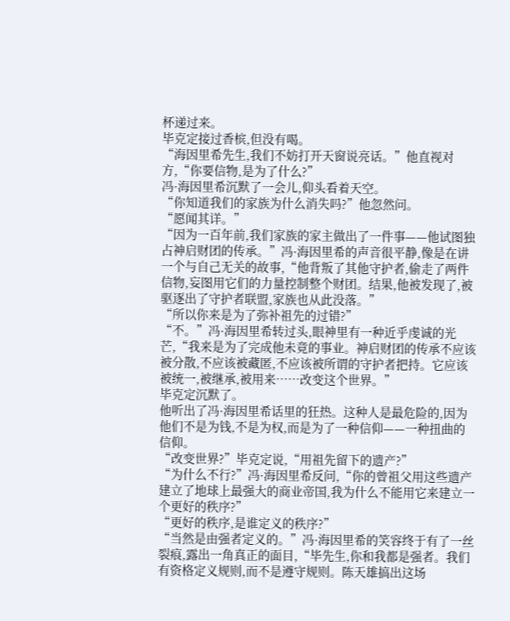杯递过来。
毕克定接过香槟,但没有喝。
“海因里希先生,我们不妨打开天窗说亮话。”他直视对方,“你要信物,是为了什么?”
冯·海因里希沉默了一会儿,仰头看着天空。
“你知道我们的家族为什么消失吗?”他忽然问。
“愿闻其详。”
“因为一百年前,我们家族的家主做出了一件事——他试图独占神启财团的传承。”冯·海因里希的声音很平静,像是在讲一个与自己无关的故事,“他背叛了其他守护者,偷走了两件信物,妄图用它们的力量控制整个财团。结果,他被发现了,被驱逐出了守护者联盟,家族也从此没落。”
“所以你来是为了弥补祖先的过错?”
“不。”冯·海因里希转过头,眼神里有一种近乎虔诚的光芒,“我来是为了完成他未竟的事业。神启财团的传承不应该被分散,不应该被藏匿,不应该被所谓的守护者把持。它应该被统一,被继承,被用来……改变这个世界。”
毕克定沉默了。
他听出了冯·海因里希话里的狂热。这种人是最危险的,因为他们不是为钱,不是为权,而是为了一种信仰——一种扭曲的信仰。
“改变世界?”毕克定说,“用祖先留下的遗产?”
“为什么不行?”冯·海因里希反问,“你的曾祖父用这些遗产建立了地球上最强大的商业帝国,我为什么不能用它来建立一个更好的秩序?”
“更好的秩序,是谁定义的秩序?”
“当然是由强者定义的。”冯·海因里希的笑容终于有了一丝裂痕,露出一角真正的面目,“毕先生,你和我都是强者。我们有资格定义规则,而不是遵守规则。陈天雄搞出这场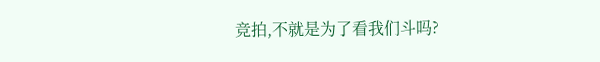竞拍,不就是为了看我们斗吗?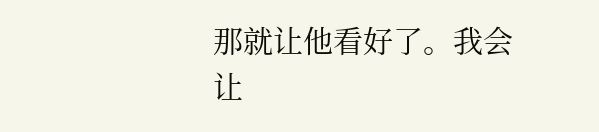那就让他看好了。我会让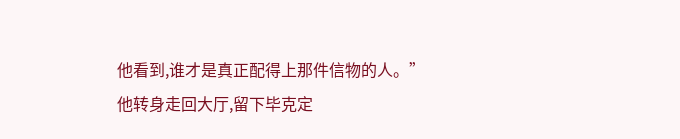他看到,谁才是真正配得上那件信物的人。”
他转身走回大厅,留下毕克定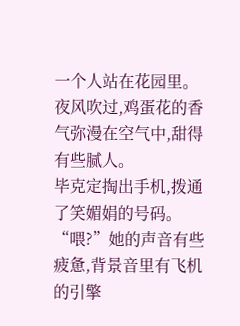一个人站在花园里。
夜风吹过,鸡蛋花的香气弥漫在空气中,甜得有些腻人。
毕克定掏出手机,拨通了笑媚娟的号码。
“喂?”她的声音有些疲惫,背景音里有飞机的引擎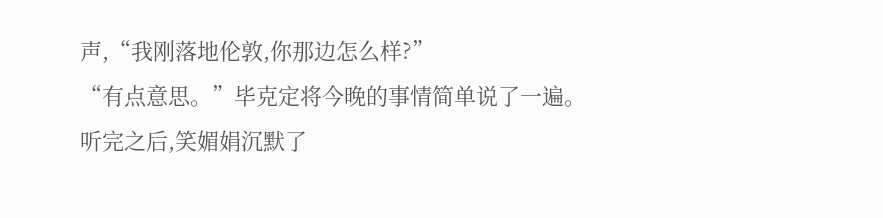声,“我刚落地伦敦,你那边怎么样?”
“有点意思。”毕克定将今晚的事情简单说了一遍。
听完之后,笑媚娟沉默了